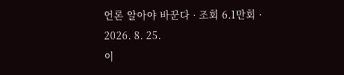언론 알아야 바꾼다 · 조회 6.1만회 · 2026. 8. 25.
이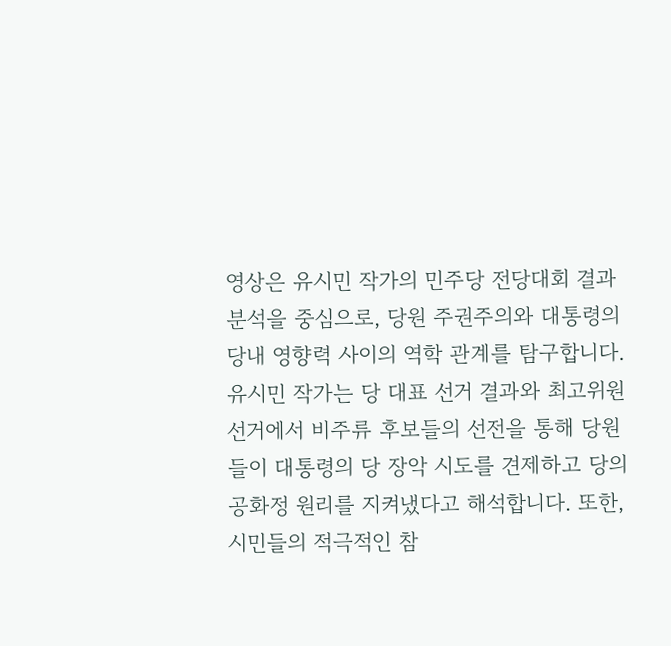영상은 유시민 작가의 민주당 전당대회 결과 분석을 중심으로, 당원 주권주의와 대통령의 당내 영향력 사이의 역학 관계를 탐구합니다. 유시민 작가는 당 대표 선거 결과와 최고위원 선거에서 비주류 후보들의 선전을 통해 당원들이 대통령의 당 장악 시도를 견제하고 당의 공화정 원리를 지켜냈다고 해석합니다. 또한, 시민들의 적극적인 참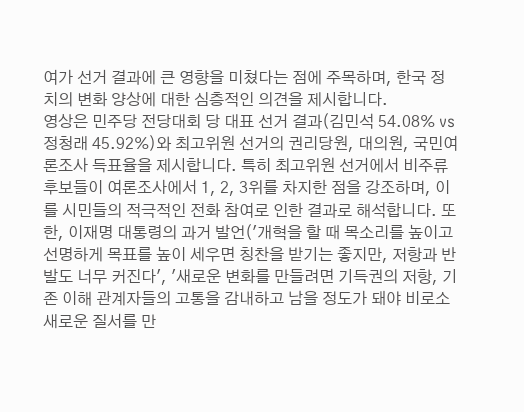여가 선거 결과에 큰 영향을 미쳤다는 점에 주목하며, 한국 정치의 변화 양상에 대한 심층적인 의견을 제시합니다.
영상은 민주당 전당대회 당 대표 선거 결과(김민석 54.08% vs 정청래 45.92%)와 최고위원 선거의 권리당원, 대의원, 국민여론조사 득표율을 제시합니다. 특히 최고위원 선거에서 비주류 후보들이 여론조사에서 1, 2, 3위를 차지한 점을 강조하며, 이를 시민들의 적극적인 전화 참여로 인한 결과로 해석합니다. 또한, 이재명 대통령의 과거 발언('개혁을 할 때 목소리를 높이고 선명하게 목표를 높이 세우면 칭찬을 받기는 좋지만, 저항과 반발도 너무 커진다', '새로운 변화를 만들려면 기득권의 저항, 기존 이해 관계자들의 고통을 감내하고 남을 정도가 돼야 비로소 새로운 질서를 만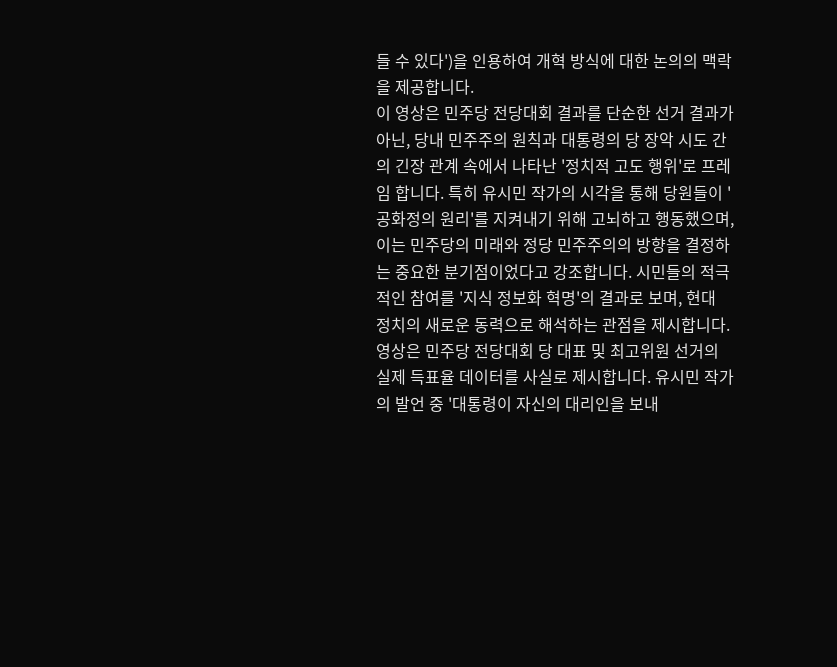들 수 있다')을 인용하여 개혁 방식에 대한 논의의 맥락을 제공합니다.
이 영상은 민주당 전당대회 결과를 단순한 선거 결과가 아닌, 당내 민주주의 원칙과 대통령의 당 장악 시도 간의 긴장 관계 속에서 나타난 '정치적 고도 행위'로 프레임 합니다. 특히 유시민 작가의 시각을 통해 당원들이 '공화정의 원리'를 지켜내기 위해 고뇌하고 행동했으며, 이는 민주당의 미래와 정당 민주주의의 방향을 결정하는 중요한 분기점이었다고 강조합니다. 시민들의 적극적인 참여를 '지식 정보화 혁명'의 결과로 보며, 현대 정치의 새로운 동력으로 해석하는 관점을 제시합니다.
영상은 민주당 전당대회 당 대표 및 최고위원 선거의 실제 득표율 데이터를 사실로 제시합니다. 유시민 작가의 발언 중 '대통령이 자신의 대리인을 보내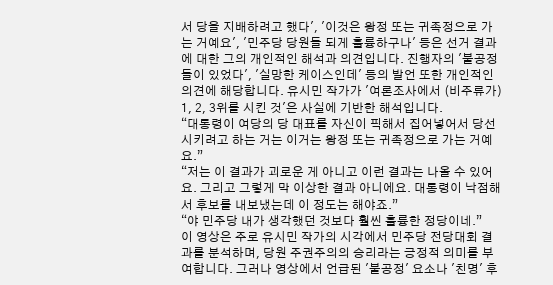서 당을 지배하려고 했다', '이것은 왕정 또는 귀족정으로 가는 거예요', '민주당 당원들 되게 훌륭하구나' 등은 선거 결과에 대한 그의 개인적인 해석과 의견입니다. 진행자의 '불공정들이 있었다', '실망한 케이스인데' 등의 발언 또한 개인적인 의견에 해당합니다. 유시민 작가가 '여론조사에서 (비주류가) 1, 2, 3위를 시킨 것'은 사실에 기반한 해석입니다.
“대통령이 여당의 당 대표를 자신이 픽해서 집어넣어서 당선시키려고 하는 거는 이거는 왕정 또는 귀족정으로 가는 거예요.”
“저는 이 결과가 괴로운 게 아니고 이런 결과는 나올 수 있어요. 그리고 그렇게 막 이상한 결과 아니에요. 대통령이 낙점해서 후보를 내보냈는데 이 정도는 해야죠.”
“야 민주당 내가 생각했던 것보다 훨씬 훌륭한 정당이네.”
이 영상은 주로 유시민 작가의 시각에서 민주당 전당대회 결과를 분석하며, 당원 주권주의의 승리라는 긍정적 의미를 부여합니다. 그러나 영상에서 언급된 '불공정' 요소나 '친명' 후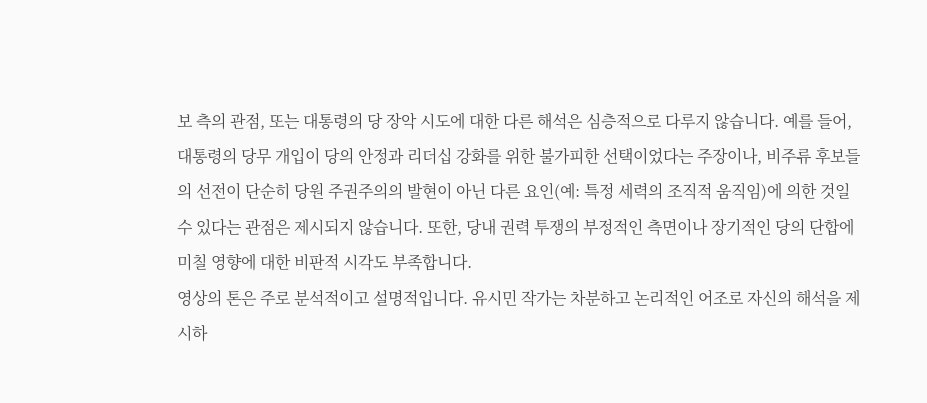보 측의 관점, 또는 대통령의 당 장악 시도에 대한 다른 해석은 심층적으로 다루지 않습니다. 예를 들어, 대통령의 당무 개입이 당의 안정과 리더십 강화를 위한 불가피한 선택이었다는 주장이나, 비주류 후보들의 선전이 단순히 당원 주권주의의 발현이 아닌 다른 요인(예: 특정 세력의 조직적 움직임)에 의한 것일 수 있다는 관점은 제시되지 않습니다. 또한, 당내 권력 투쟁의 부정적인 측면이나 장기적인 당의 단합에 미칠 영향에 대한 비판적 시각도 부족합니다.
영상의 톤은 주로 분석적이고 설명적입니다. 유시민 작가는 차분하고 논리적인 어조로 자신의 해석을 제시하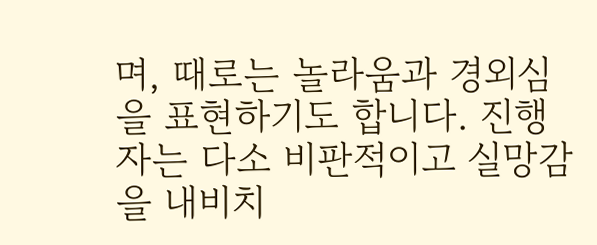며, 때로는 놀라움과 경외심을 표현하기도 합니다. 진행자는 다소 비판적이고 실망감을 내비치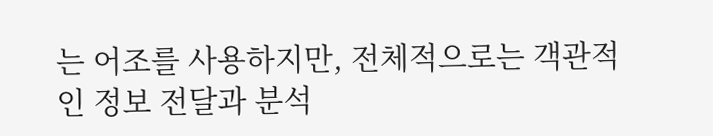는 어조를 사용하지만, 전체적으로는 객관적인 정보 전달과 분석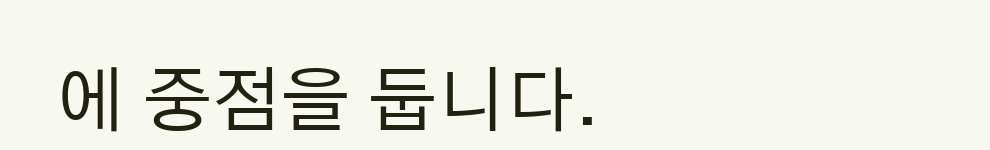에 중점을 둡니다.